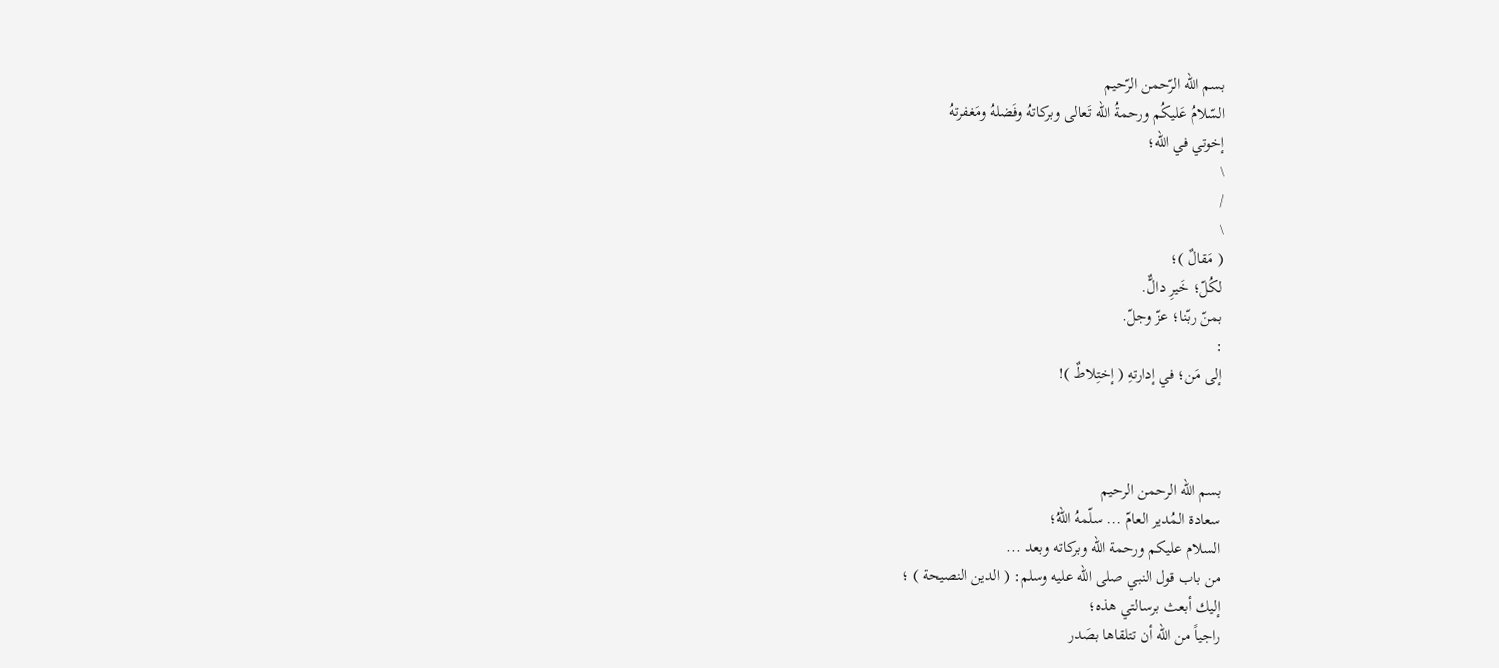بسم الله الرّحمن الرّحيم
السّلامُ عَليكُم ورحمةُ الله تَعالى وبركاتهُ وفَضلهُ ومَغفرتهُ
إخوتي في الله؛
\
/
\
( مَقالٌ )؛
لكُلّ؛ خَيرِ دالٌّ.
بمنّ ربّنا؛ عزّ وجلّ.
:
إلى مَن؛ في إدارتهِ ( إختِلاطٌ )!



بسم الله الرحمن الرحيم
سعادة المُدير العامّ ... سلّمهُ اللهُ؛
السلام عليكم ورحمة الله وبركاته وبعد ...
من باب قول النبي صلى الله عليه وسلم: ( الدين النصيحة ) ؛
إليك أبعث برسالتي هذه؛
راجياً من الله أن تتلقاها بصَدر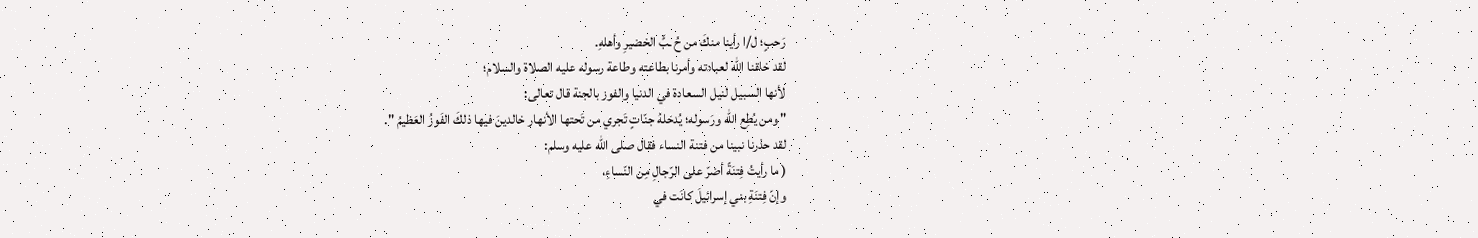رَحبٍ؛ ل/ا رأينا منكَ من حُ ـبٍّ الخضيرِ وأهلهِ.
لقد خلقنا الله لعبادته وأمرنا بطاعته وطاعة رسوله عليه الصلاة والسلام؛
لأنها السبيل لنيل السعادة في الدنيا والفوز بالجنة قال تعالى:
" ومن يُطِع الله ورَسوله؛ يُدخلهُ جنّاتٍ تَجري من تَحتها الأنهار خالدينَ فيها ذلكَ الفَوزُ العَظيمُ ".
لقد حذرنا نبينا من فتنة النساء فقال صلى الله عليه وسلم:
( ما رأيتُ فِتنَةً أضرّ على الرّجالِ مِن النّساءِ،
وإنّ فِتنَةِ بني إسرائيلَ كانَت في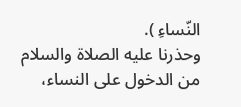النّساءِ ).
وحذرنا عليه الصلاة والسلام من الدخول على النساء،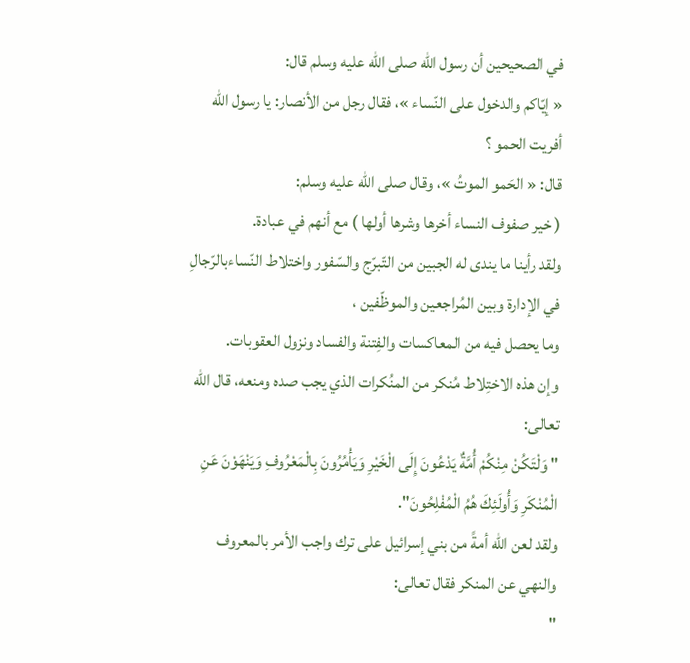في الصحيحين أن رسول الله صلى الله عليه وسلم قال:
« إيّاكم والدخول على النّساء »، فقال رجل من الأنصار: يا رسول الله أفريت الحمو ؟
قال: « الحَمو الموتُ »، وقال صلى الله عليه وسلم:
( خير صفوف النساء أخرها وشرها أولها ) مع أنهم في عبادة.
ولقد رأينا ما يندى له الجبين من التّبرّج والسّفور واختلاط النّساءبالرّجالِ في الإدارة وبين المُراجعين والموظّفين ،
وما يحصل فيه من المعاكسات والفِتنة والفساد ونزول العقوبات.
وإن هذه الاختِلاط مُنكر من المنُكرات الذي يجب صده ومنعه، قال الله تعالى:
" وَلْتَكُنْ مِنْكُمْ أُمَّةٌ يَدْعُونَ إِلَى الْخَيْرِ وَيَأْمُرُونَ بِالْمَعْرُوفِ وَيَنْهَوْنَ عَنِ الْمُنْكَرِ وَأُولَئِكَ هُمُ الْمُفْلِحُونَ".
ولقد لعن الله أمةً من بني إسرائيل على ترك واجب الأمر بالمعروف والنهي عن المنكر فقال تعالى:
"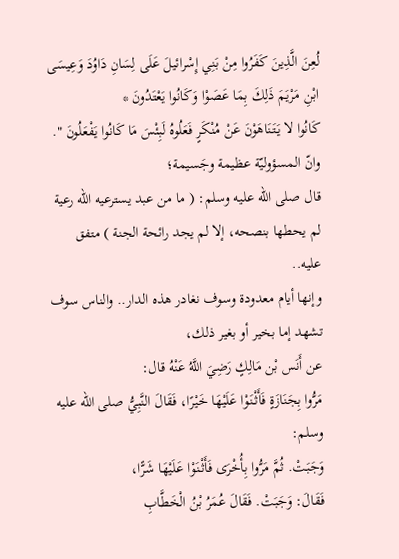لُعِنَ الَّذِينَ كَفَرُوا مِنْ بَنِي إِسْرائيلَ عَلَى لِسَانِ دَاوُدَ وَعِيسَى ابْنِ مَرْيَمَ ذَلِكَ بِمَا عَصَوْا وَكَانُوا يَعْتَدُونَ *
كَانُوا لا يَتَنَاهَوْنَ عَنْ مُنْكَرٍ فَعَلُوهُ لَبِئْسَ مَا كَانُوا يَفْعَلُونَ ".
وانّ المسؤوليّة عظيمة وجَسيمة؛
قال صلى الله عليه وسلم: ( ما من عبد يسترعيه الله رعية لم يحطها بنصحه، إلا لم يجد رائحة الجنة ) متفق عليه..
وإنها أيام معدودة وسوف نغادر هذه الدار.. والناس سوف تشهد إما بخير أو بغير ذلك،
عن أَنَس بْن مَالِكٍ رَضِيَ اللَّهُ عَنْهُ قال:
مَرُّوا بِجَنَازَةٍ فَأَثْنَوْا عَلَيْهَا خَيْرًا، فَقَالَ النَّبِيُّ صلى الله عليه وسلم:
وَجَبَتْ. ثُمَّ مَرُّوا بِأُخْرَى فَأَثْنَوْا عَلَيْهَا شَرًّا،
فَقَالَ: وَجَبَتْ. فَقَالَ عُمَرُ بْنُ الْخَطَّابِ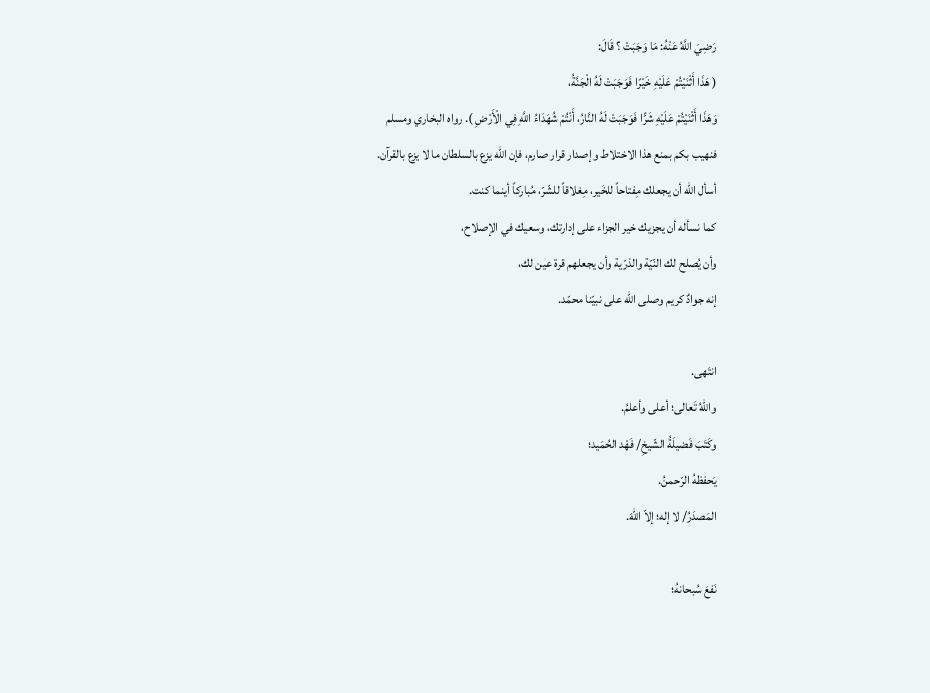رَضِيَ اللَّهُ عَنْهُ: مَا وَجَبَتْ ؟ قَالَ:
( هَذَا أَثْنَيْتُمْ عَلَيْهِ خَيْرًا فَوَجَبَتْ لَهُ الْجَنَّةُ،
وَهَذَا أَثْنَيْتُمْ عَلَيْهِ شَرًّا فَوَجَبَتْ لَهُ النَّارُ، أَنْتُمْ شُهَدَاءُ اللَّهِ فِي الْأَرْضِ ). رواه البخاري ومسلم
فنهيب بكم بمنع هذا الاختلاط وإصدار قرار صارم، فإن الله يزع بالسلطان ما لا يزع بالقرآن.
أسأل الله أن يجعلك مِفتاحاً للخَير، مِغلاقاً للشّرّ، مُباركاً أينما كنت.
كما نسأله أن يجزيك خير الجزاء على إدارتك، وسعيك في الإصلاح،
وأن يُصلح لك النّيّة والذرّية وأن يجعلهم قرة عين لك،
إنه جوادٌ كريم وصلى الله على نبيّنا محمّد.

انتَهى.
واللهُ تَعالى؛ أعلى وأعلمُ.
وكَتَبَ فَضيلَةُ الشّيخِ/ فَهْد الحُمَيد؛
يَحفظهُ الرّحمنُ.
المَصدَرُ/ لا إله؛ إلاّ اللهَ.

نَفعَ سُبحانهُ؛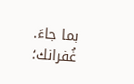بما جاءَ.
غُفرانك؛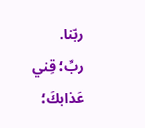ربّنا.
ربِّ؛ قِني عَذابكَ؛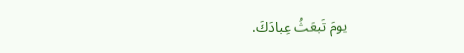يومَ تَبعَثُ عِبادَكَ.